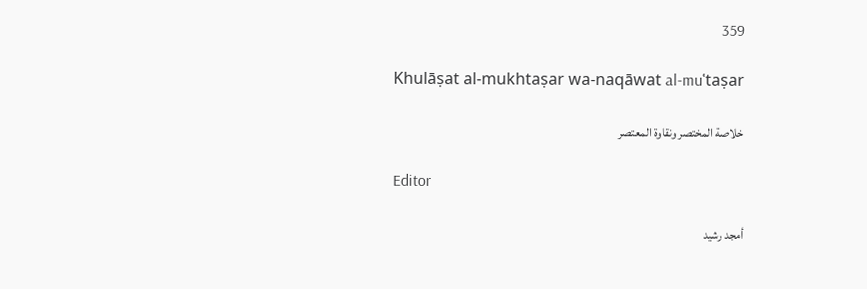359

Khulāṣat al-mukhtaṣar wa-naqāwat al-muʿtaṣar

خلاصة المختصر ونقاوة المعتصر

Editor

أمجد رشيد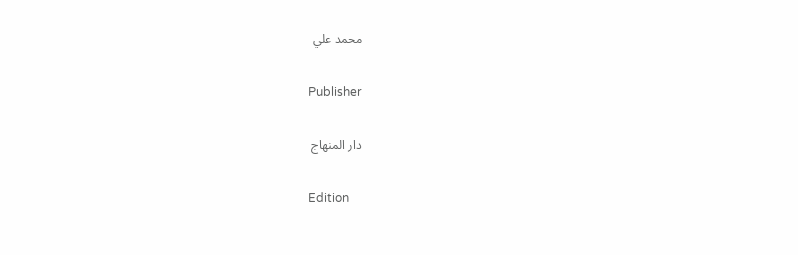محمد علي

Publisher

دار المنهاج

Edition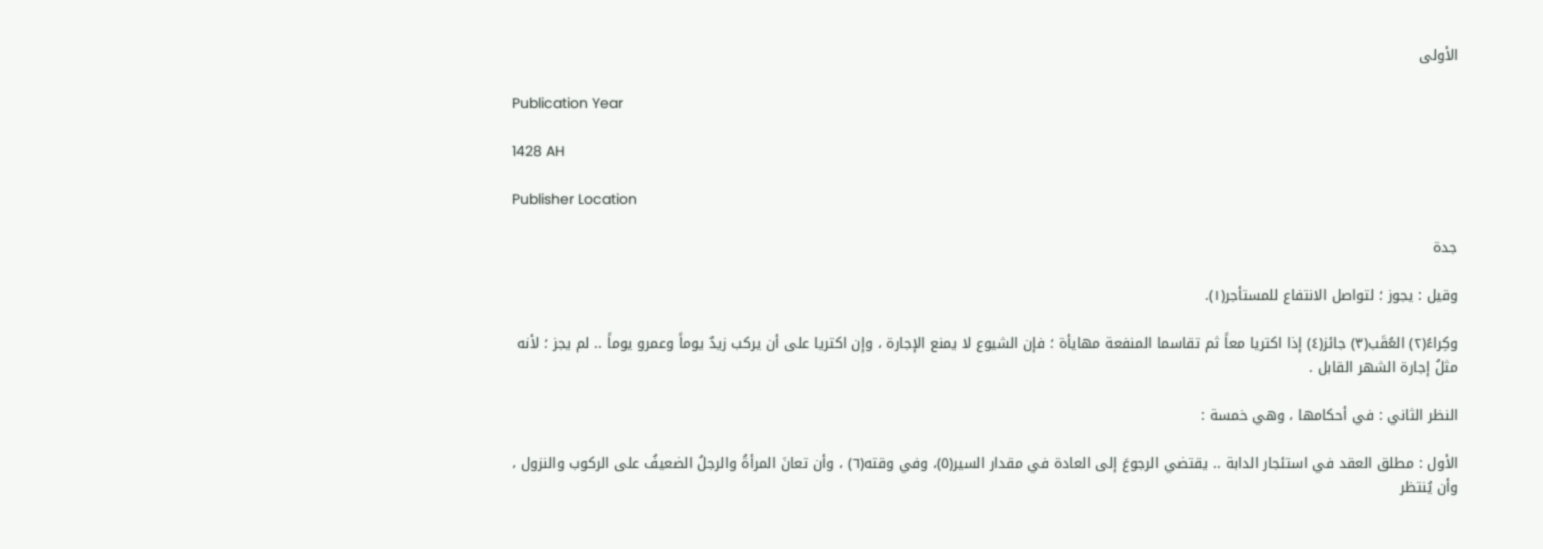الأولى

Publication Year

1428 AH

Publisher Location

جدة

وقيل : يجوز ؛ لتواصل الانتفاع للمستأجر(١).

وكِراءُ(٢) العُقَب(٣) جائز(٤) إذا اكتريا معاً ثم تقاسما المنفعة مهايأة ؛ فإن الشيوع لا يمنع الإجارة ، وإن اكتريا على أن يركب زيدٌ يوماً وعمرو يوماً .. لم يجز ؛ لأنه مثلُ إجارة الشهر القابل .

النظر الثاني : في أحكامها ، وهي خمسة :

الأول : مطلق العقد في استئجار الدابة .. يقتضي الرجوعَ إلى العادة في مقدار السير(٥)، وفي وقته(٦) ، وأن تعانَ المرأةُ والرجلُ الضعيفُ على الركوب والنزول ، وأن يُنتظر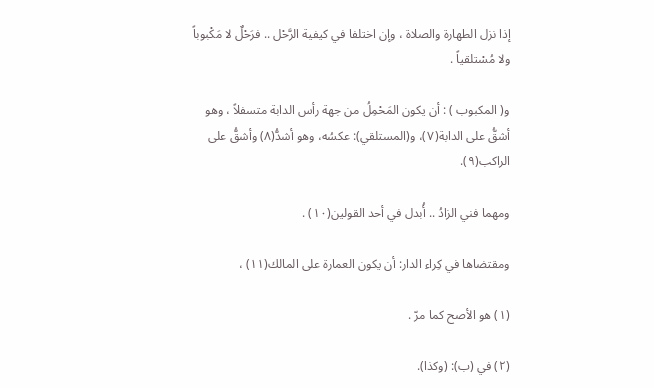إذا نزل الطهارة والصلاة ، وإن اختلفا في كيفية الرَّحْل .. فرَحْلٌ لا مَكْبوباً ولا مُسْتلقياً .

و( المكبوب ) : أن يكون المَحْمِلُ من جهة رأس الدابة متسفلاً ، وهو أشقُّ على الدابة(٧)، و(المستلقي): عكسُه، وهو أشدُّ(٨) وأشقُّ على الراكب(٩).

ومهما فني الزادُ .. أُبدل في أحد القولين(١٠) .

ومقتضاها في كِراء الدار: أن يكون العمارة على المالك(١١) ،

(١) هو الأصح كما مرّ .

(٢) في (ب): (وكذا).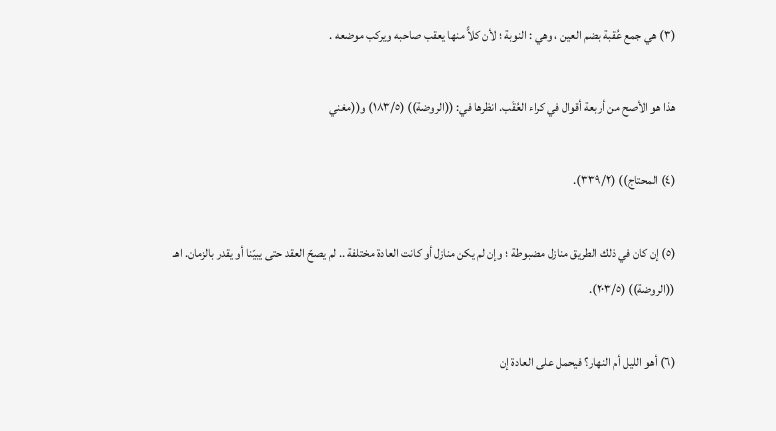(٣) هي جمع عُقبة بضم العين ، وهي : النوبة ؛ لأن كلاًّ منها يعقب صاحبه ويركب موضعه .

هذا هو الأصح من أربعة أقوال في كراء العُقَب. انظرها في: ((الروضة)) (١٨٣/٥) و((مغني

(٤) المحتاج)) (٣٣٩/٢).

(٥) إن كان في ذلك الطريق منازل مضبوطة ؛ وإن لم يكن منازل أو كانت العادة مختلفة .. لم يصحّ العقد حتى يبيّنا أو يقدر بالزمان. اهـ ((الروضة)) (٢٠٣/٥).

(٦) أهو الليل أم النهار؟ فيحمل على العادة إن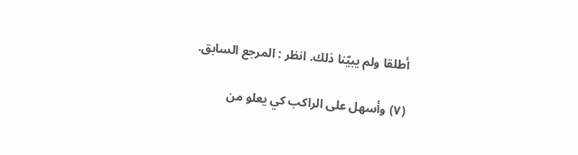أطلقا ولم يبيّنا ذلك. انظر : المرجع السابق.

(٧) وأسهل على الراكب كي يعلو من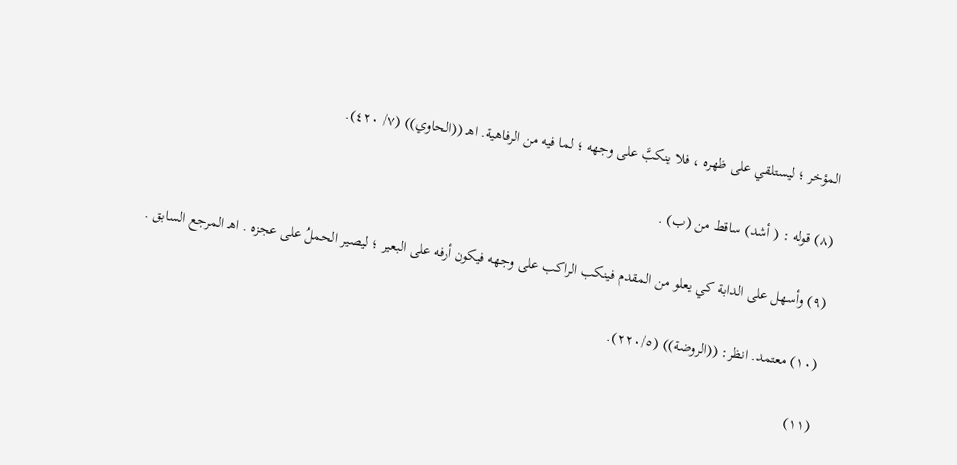المؤخر ؛ ليستلقي على ظهره ، فلا ينكبَّ على وجهه ؛ لما فيه من الرفاهية. اهـ ((الحاوي)) (٧/ ٤٢٠).

(٨) قوله : ( أشد) ساقط من (ب) .

(٩) وأسهل على الدابة كي يعلو من المقدم فينكب الراكب على وجهه فيكون أرفه على البعير ؛ ليصير الحملُ على عجزه . اهـ المرجع السابق .

(١٠) معتمد. انظر: ((الروضة)) (٢٢٠/٥).

(١١)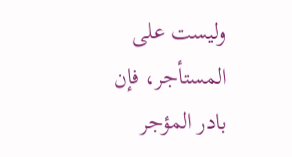وليست على المستأجر، فإن بادر المؤجر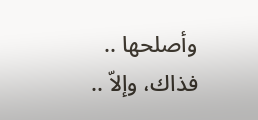وأصلحها .. فذاك، وإلاّ ..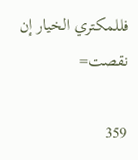فللمكتري الخيار إن نقصت=

359